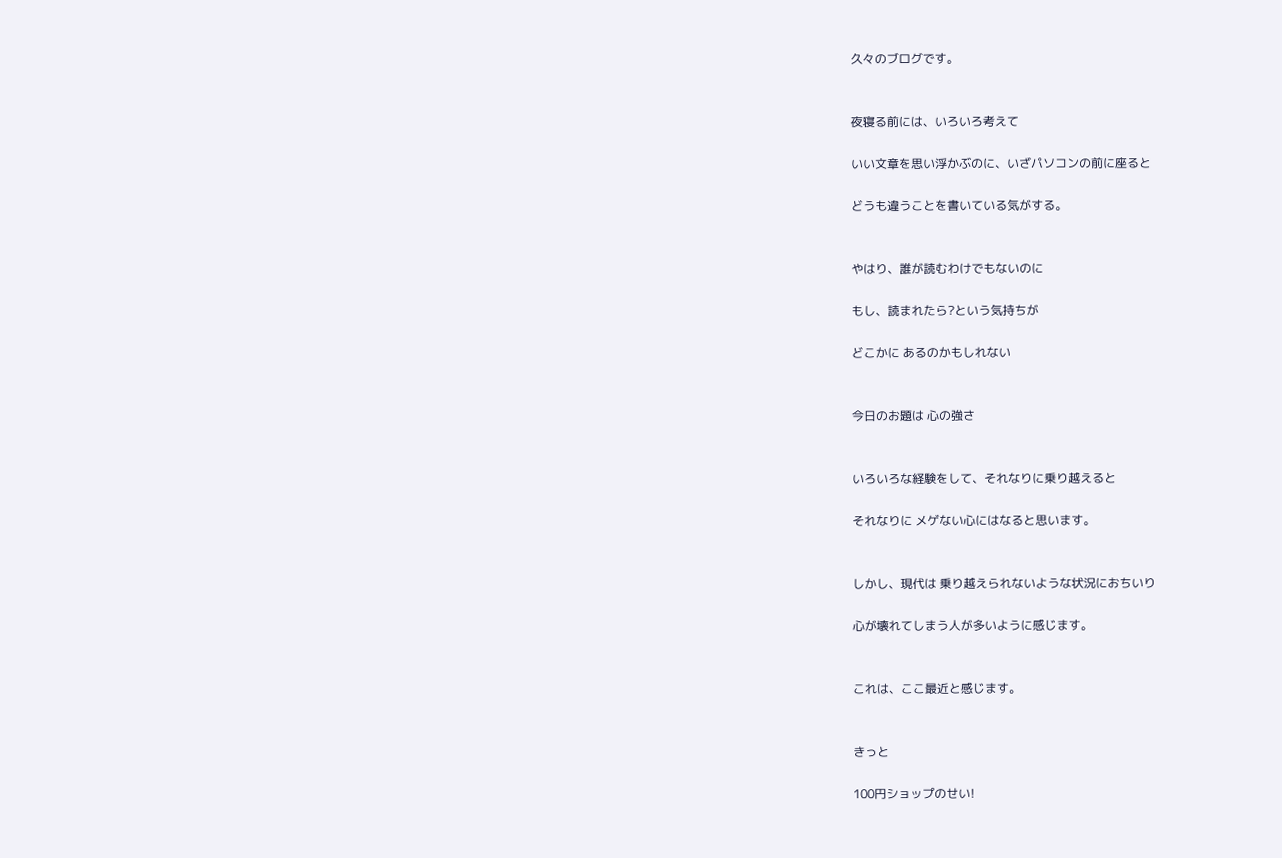久々のブログです。


夜寝る前には、いろいろ考えて

いい文章を思い浮かぶのに、いざパソコンの前に座ると

どうも違うことを書いている気がする。


やはり、誰が読むわけでもないのに

もし、読まれたら?という気持ちが

どこかに あるのかもしれない


今日のお題は 心の強さ


いろいろな経験をして、それなりに乗り越えると

それなりに メゲない心にはなると思います。


しかし、現代は 乗り越えられないような状況におちいり

心が壊れてしまう人が多いように感じます。


これは、ここ最近と感じます。


きっと

100円ショップのせい!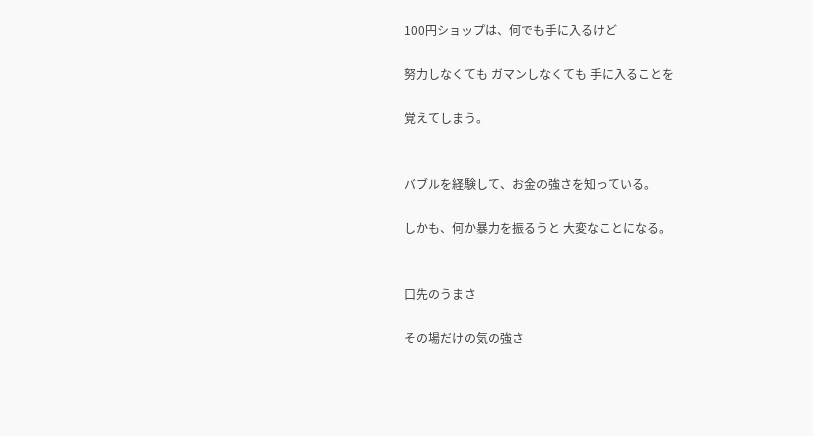100円ショップは、何でも手に入るけど

努力しなくても ガマンしなくても 手に入ることを

覚えてしまう。


バブルを経験して、お金の強さを知っている。

しかも、何か暴力を振るうと 大変なことになる。


口先のうまさ

その場だけの気の強さ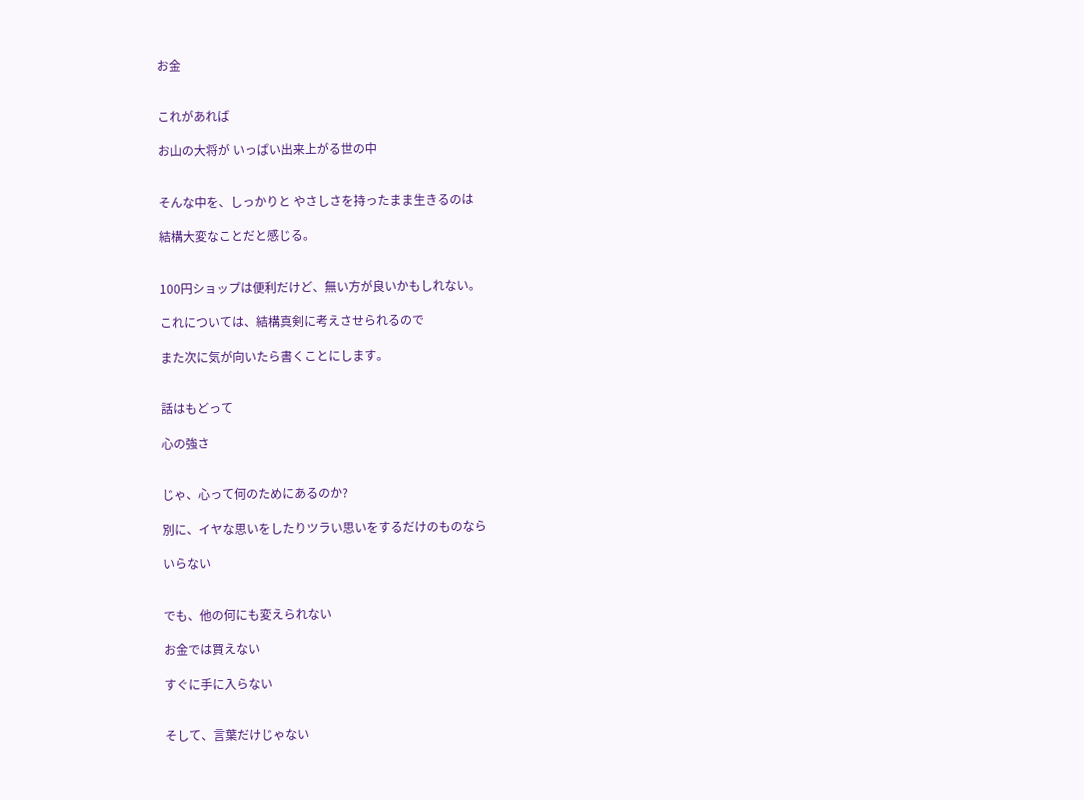お金


これがあれば

お山の大将が いっぱい出来上がる世の中


そんな中を、しっかりと やさしさを持ったまま生きるのは

結構大変なことだと感じる。


100円ショップは便利だけど、無い方が良いかもしれない。

これについては、結構真剣に考えさせられるので

また次に気が向いたら書くことにします。


話はもどって

心の強さ


じゃ、心って何のためにあるのか?

別に、イヤな思いをしたりツラい思いをするだけのものなら

いらない


でも、他の何にも変えられない

お金では買えない

すぐに手に入らない


そして、言葉だけじゃない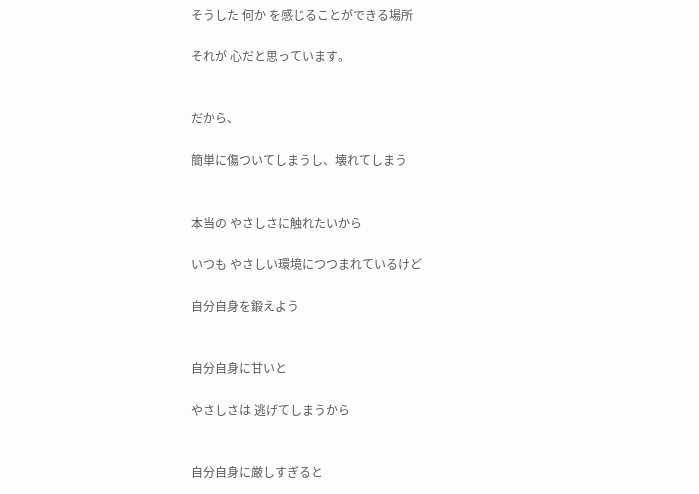そうした 何か を感じることができる場所

それが 心だと思っています。


だから、

簡単に傷ついてしまうし、壊れてしまう


本当の やさしさに触れたいから

いつも やさしい環境につつまれているけど

自分自身を鍛えよう


自分自身に甘いと

やさしさは 逃げてしまうから


自分自身に厳しすぎると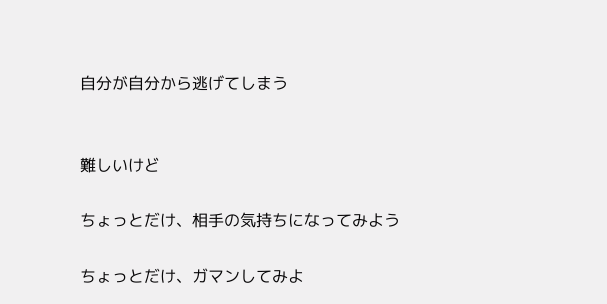自分が自分から逃げてしまう


難しいけど

ちょっとだけ、相手の気持ちになってみよう

ちょっとだけ、ガマンしてみよ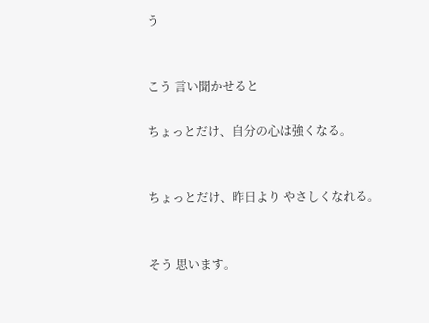う


こう 言い聞かせると

ちょっとだけ、自分の心は強くなる。


ちょっとだけ、昨日より やさしくなれる。


そう 思います。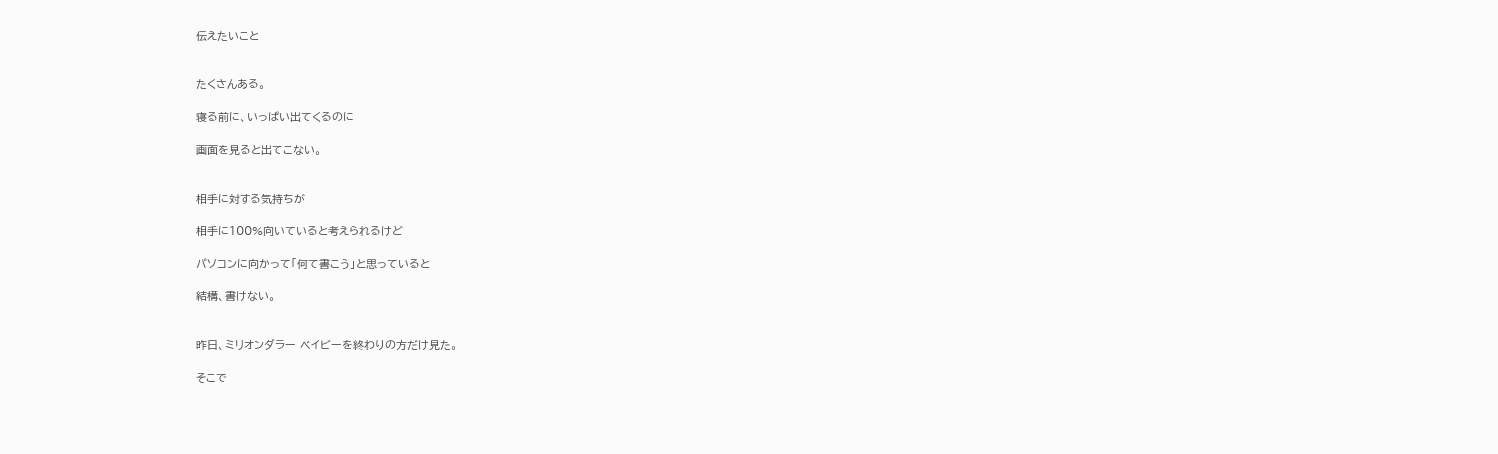伝えたいこと


たくさんある。

寝る前に、いっぱい出てくるのに

画面を見ると出てこない。


相手に対する気持ちが

相手に100%向いていると考えられるけど

パソコンに向かって「何て書こう」と思っていると

結構、書けない。


昨日、ミリオンダラー ベイビーを終わりの方だけ見た。

そこで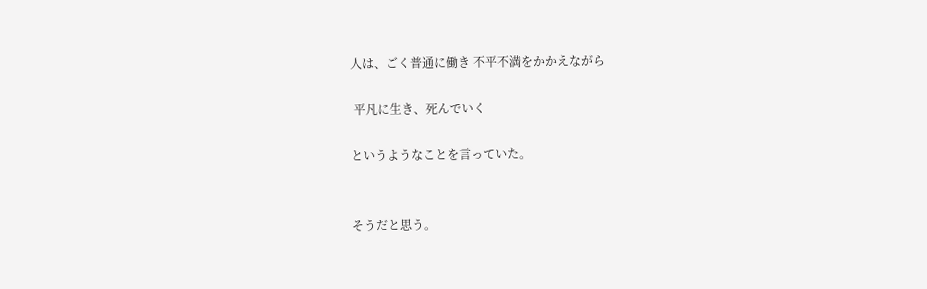人は、ごく普通に働き 不平不満をかかえながら

 平凡に生き、死んでいく

というようなことを言っていた。


そうだと思う。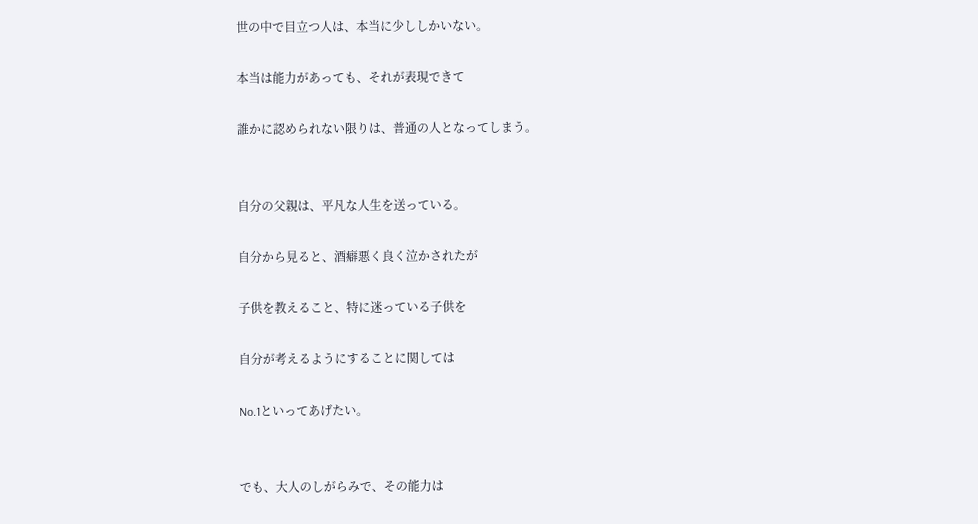世の中で目立つ人は、本当に少ししかいない。

本当は能力があっても、それが表現できて

誰かに認められない限りは、普通の人となってしまう。


自分の父親は、平凡な人生を送っている。

自分から見ると、酒癖悪く良く泣かされたが

子供を教えること、特に迷っている子供を

自分が考えるようにすることに関しては

No.1といってあげたい。


でも、大人のしがらみで、その能力は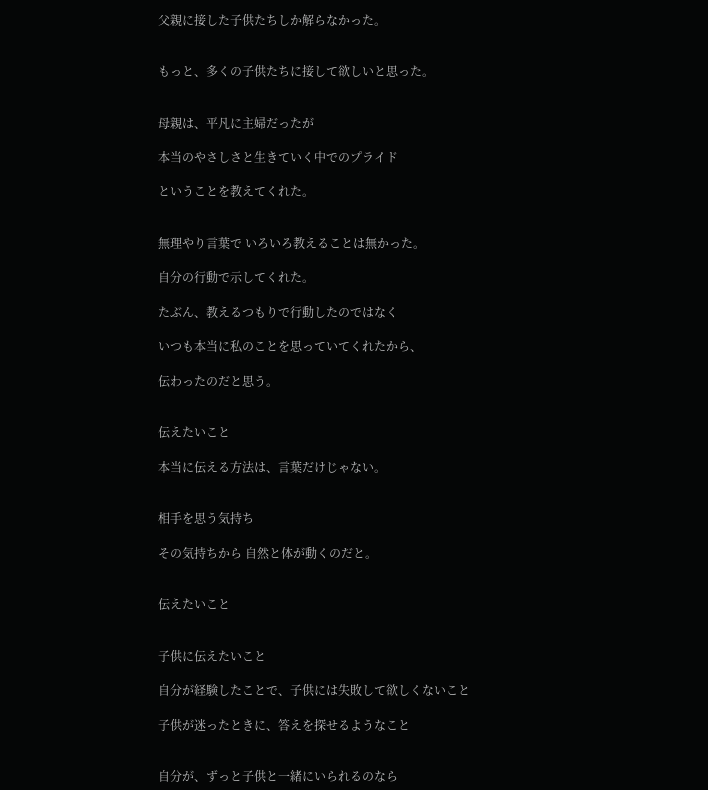父親に接した子供たちしか解らなかった。


もっと、多くの子供たちに接して欲しいと思った。


母親は、平凡に主婦だったが

本当のやさしさと生きていく中でのプライド

ということを教えてくれた。


無理やり言葉で いろいろ教えることは無かった。

自分の行動で示してくれた。

たぶん、教えるつもりで行動したのではなく

いつも本当に私のことを思っていてくれたから、

伝わったのだと思う。


伝えたいこと

本当に伝える方法は、言葉だけじゃない。


相手を思う気持ち

その気持ちから 自然と体が動くのだと。


伝えたいこと


子供に伝えたいこと

自分が経験したことで、子供には失敗して欲しくないこと

子供が迷ったときに、答えを探せるようなこと


自分が、ずっと子供と一緒にいられるのなら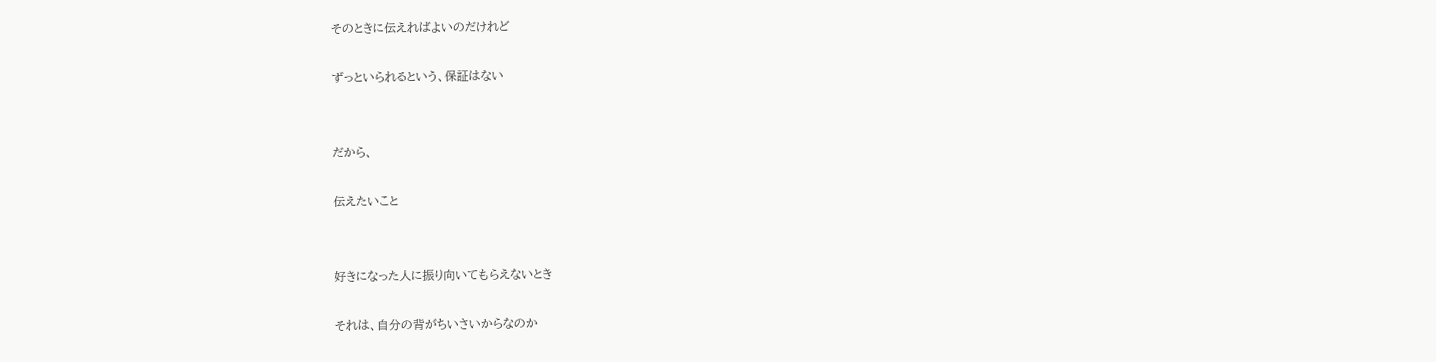そのときに伝えればよいのだけれど

ずっといられるという、保証はない


だから、

伝えたいこと


好きになった人に振り向いてもらえないとき

それは、自分の背がちいさいからなのか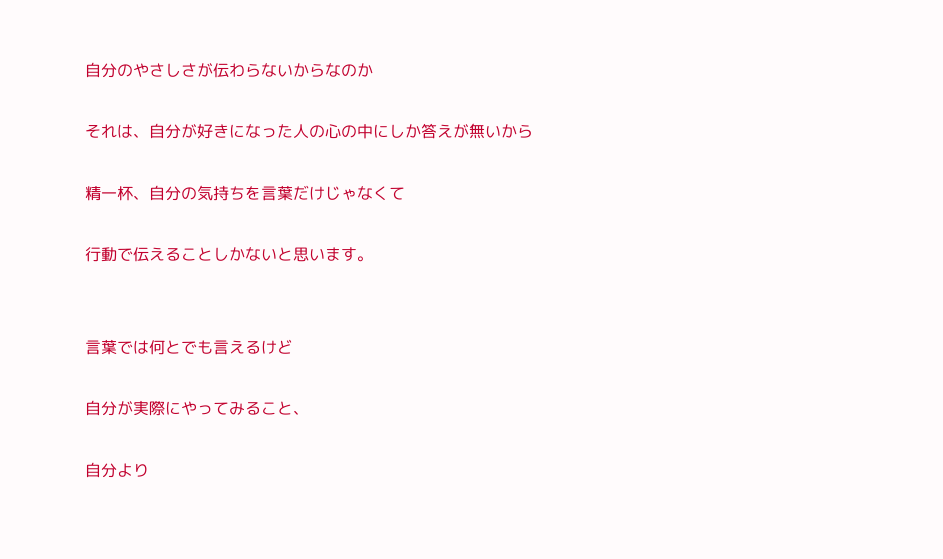自分のやさしさが伝わらないからなのか

それは、自分が好きになった人の心の中にしか答えが無いから

精一杯、自分の気持ちを言葉だけじゃなくて

行動で伝えることしかないと思います。


言葉では何とでも言えるけど

自分が実際にやってみること、

自分より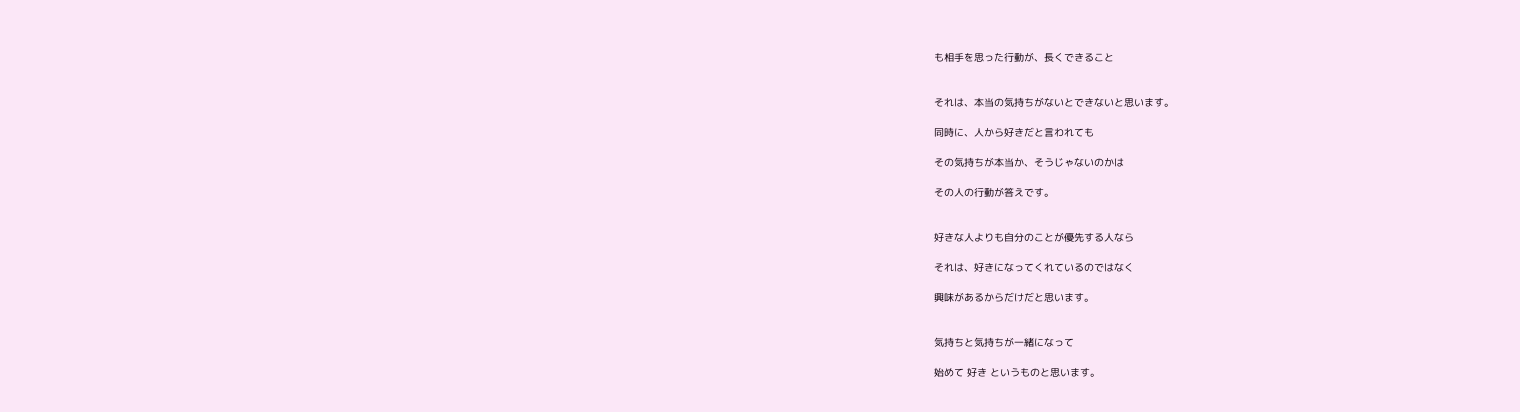も相手を思った行動が、長くできること


それは、本当の気持ちがないとできないと思います。

同時に、人から好きだと言われても

その気持ちが本当か、そうじゃないのかは

その人の行動が答えです。


好きな人よりも自分のことが優先する人なら

それは、好きになってくれているのではなく

興味があるからだけだと思います。


気持ちと気持ちが一緒になって

始めて 好き というものと思います。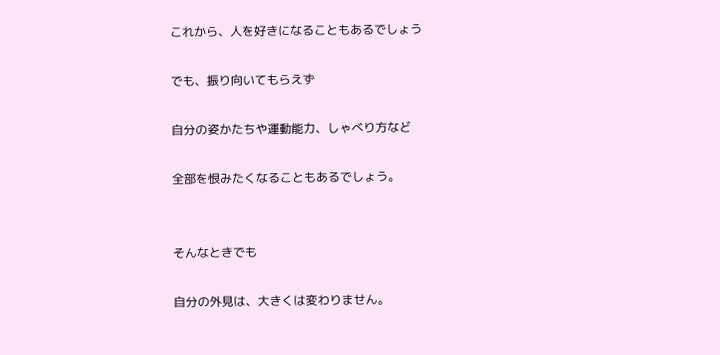これから、人を好きになることもあるでしょう

でも、振り向いてもらえず

自分の姿かたちや運動能力、しゃべり方など

全部を恨みたくなることもあるでしょう。


そんなときでも

自分の外見は、大きくは変わりません。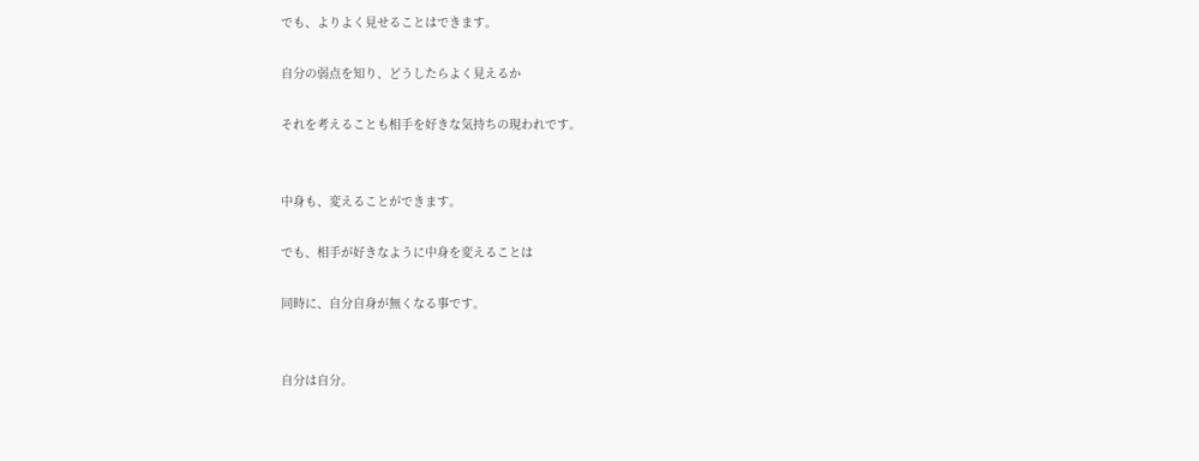でも、よりよく見せることはできます。

自分の弱点を知り、どうしたらよく見えるか

それを考えることも相手を好きな気持ちの現われです。


中身も、変えることができます。

でも、相手が好きなように中身を変えることは

同時に、自分自身が無くなる事です。


自分は自分。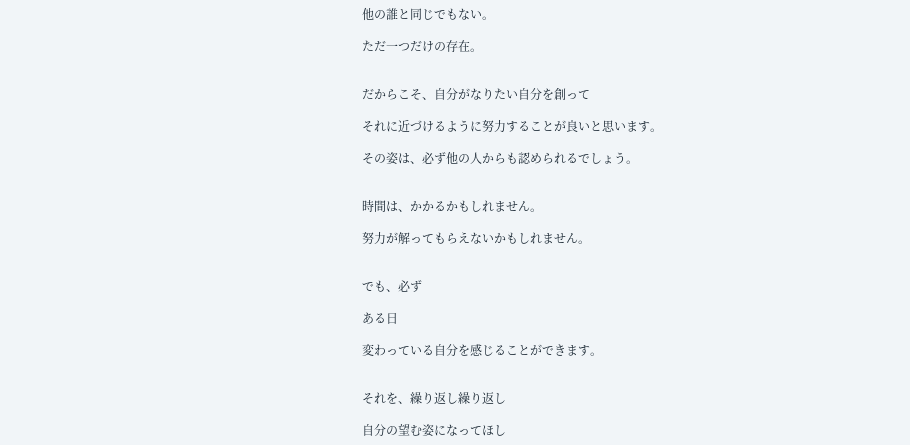他の誰と同じでもない。

ただ一つだけの存在。


だからこそ、自分がなりたい自分を創って

それに近づけるように努力することが良いと思います。

その姿は、必ず他の人からも認められるでしょう。


時間は、かかるかもしれません。

努力が解ってもらえないかもしれません。


でも、必ず

ある日

変わっている自分を感じることができます。


それを、繰り返し繰り返し

自分の望む姿になってほし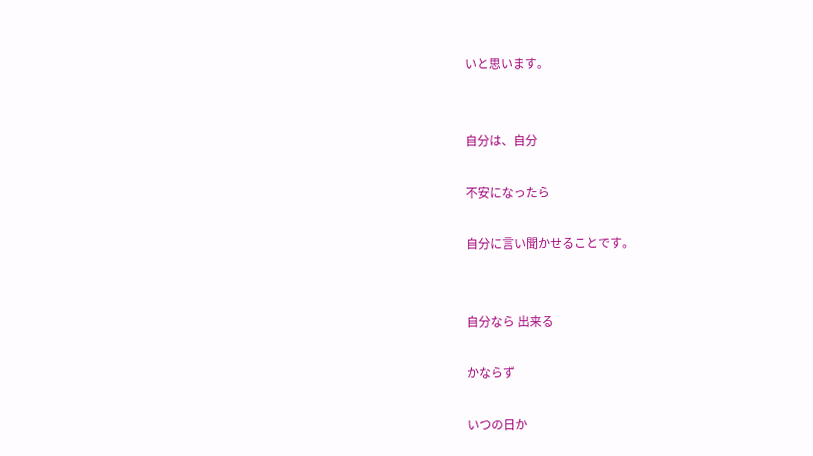いと思います。


自分は、自分

不安になったら

自分に言い聞かせることです。


自分なら 出来る

かならず

いつの日か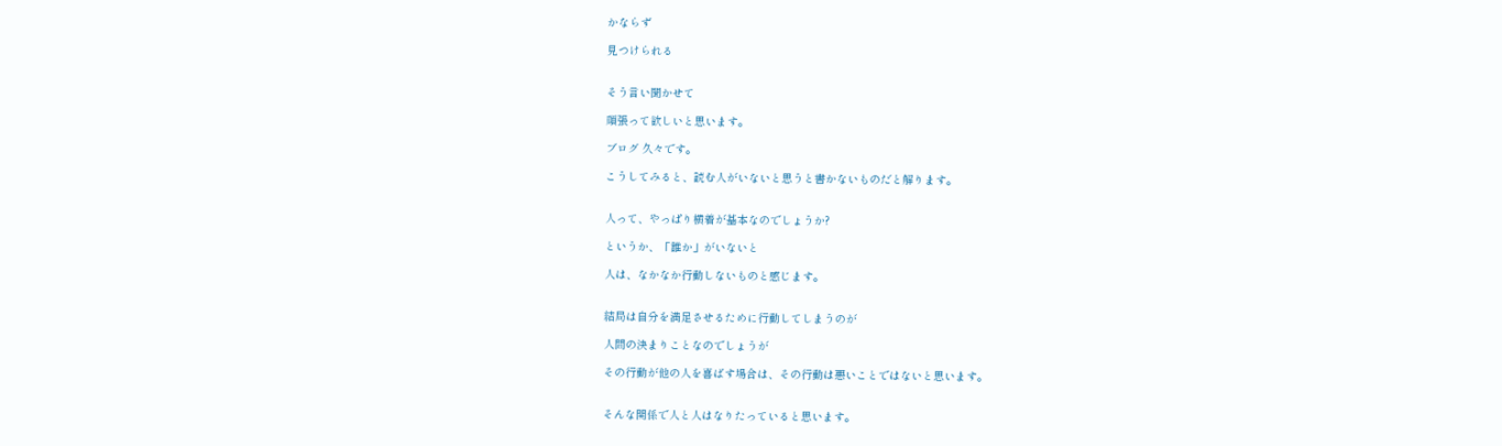かならず

見つけられる


そう言い聞かせて

頑張って欲しいと思います。

ブログ 久々です。

こうしてみると、読む人がいないと思うと書かないものだと解ります。


人って、やっぱり横着が基本なのでしょうか?

というか、「誰か」がいないと

人は、なかなか行動しないものと感じます。


結局は自分を満足させるために行動してしまうのが

人間の決まりことなのでしょうが

その行動が他の人を喜ばす場合は、その行動は悪いことではないと思います。


そんな関係で人と人はなりたっていると思います。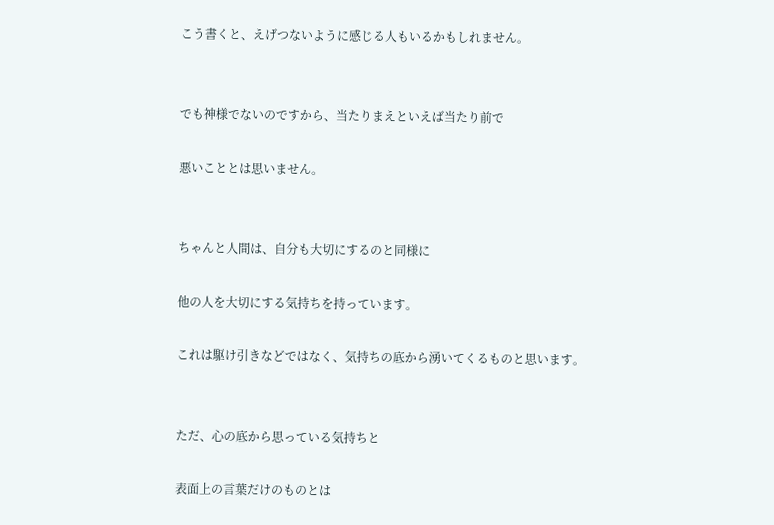こう書くと、えげつないように感じる人もいるかもしれません。


でも神様でないのですから、当たりまえといえば当たり前で

悪いこととは思いません。


ちゃんと人間は、自分も大切にするのと同様に

他の人を大切にする気持ちを持っています。

これは駆け引きなどではなく、気持ちの底から湧いてくるものと思います。


ただ、心の底から思っている気持ちと

表面上の言葉だけのものとは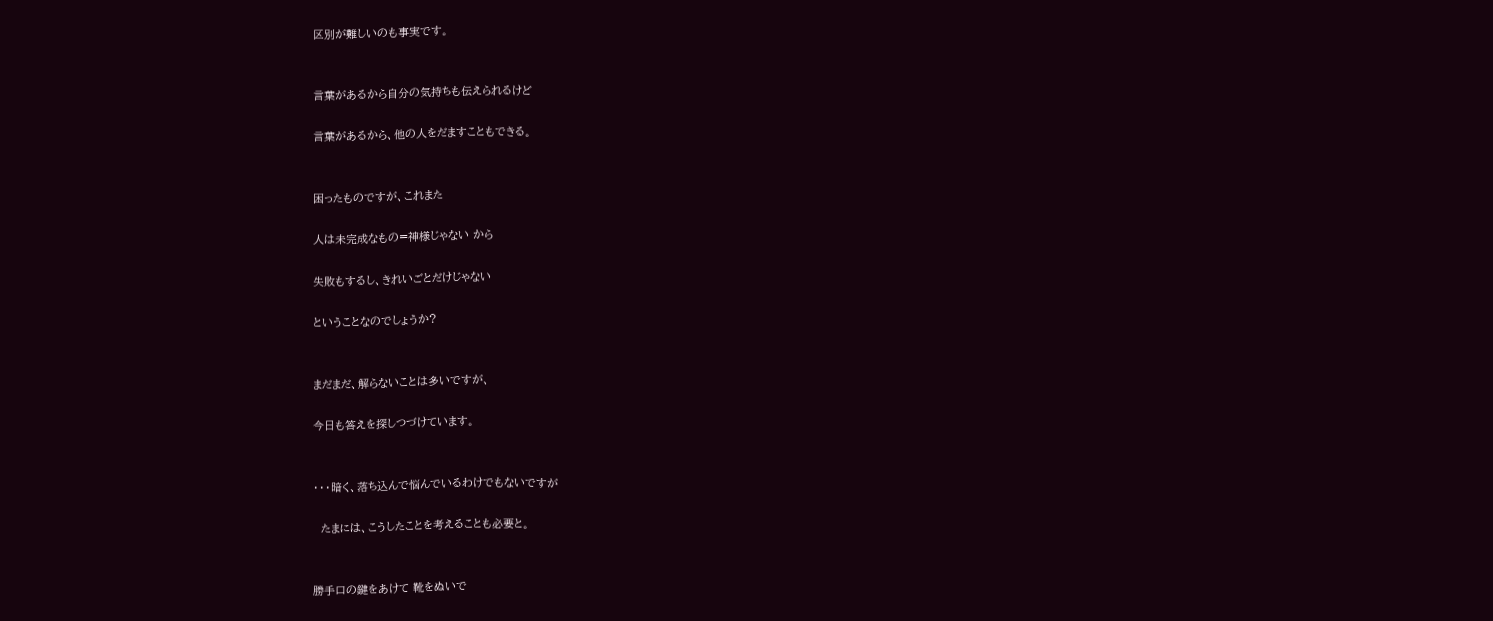区別が難しいのも事実です。


言葉があるから自分の気持ちも伝えられるけど

言葉があるから、他の人をだますこともできる。


困ったものですが、これまた

人は未完成なもの=神様じゃない から

失敗もするし、きれいごとだけじゃない

ということなのでしょうか?


まだまだ、解らないことは多いですが、

今日も答えを探しつづけています。


・・・暗く、落ち込んで悩んでいるわけでもないですが

  たまには、こうしたことを考えることも必要と。


勝手口の鍵をあけて 靴をぬいで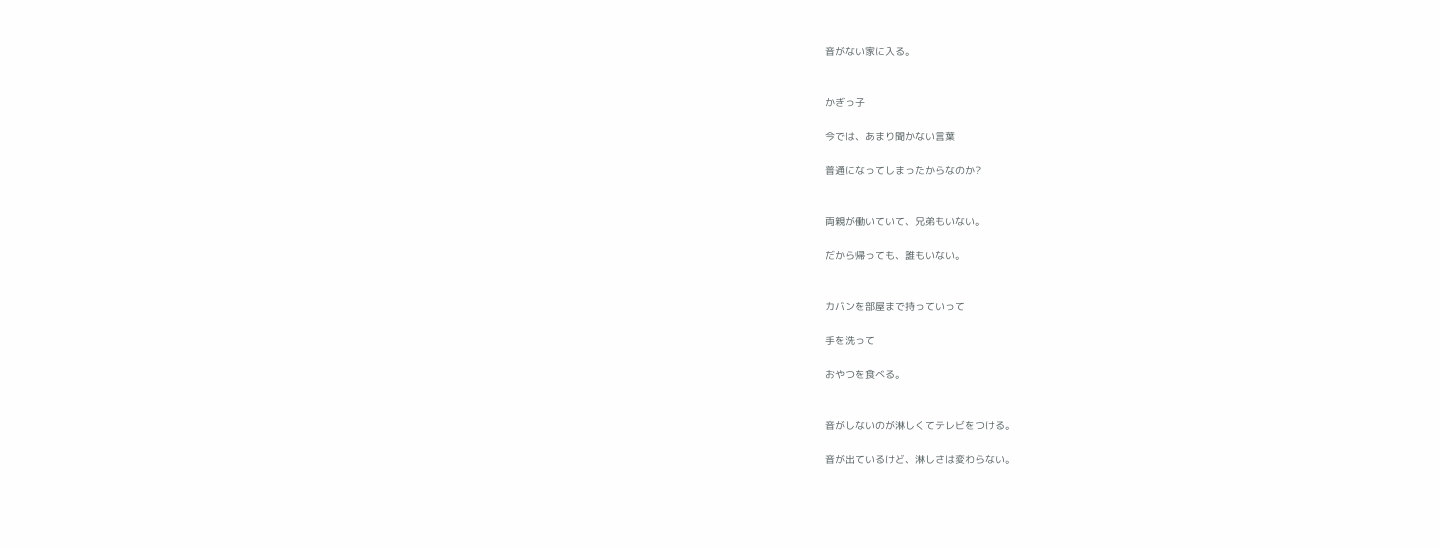音がない家に入る。


かぎっ子

今では、あまり聞かない言葉

普通になってしまったからなのか?


両親が働いていて、兄弟もいない。

だから帰っても、誰もいない。


カバンを部屋まで持っていって

手を洗って

おやつを食べる。


音がしないのが淋しくてテレビをつける。

音が出ているけど、淋しさは変わらない。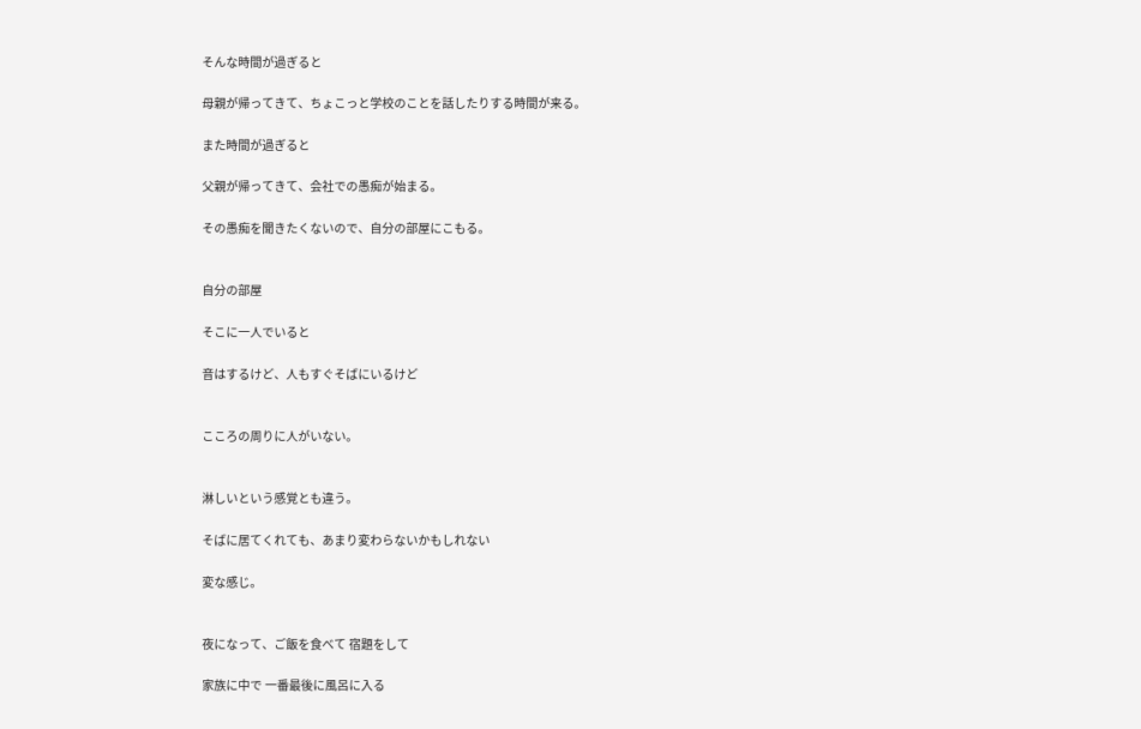そんな時間が過ぎると

母親が帰ってきて、ちょこっと学校のことを話したりする時間が来る。

また時間が過ぎると

父親が帰ってきて、会社での愚痴が始まる。

その愚痴を聞きたくないので、自分の部屋にこもる。


自分の部屋

そこに一人でいると

音はするけど、人もすぐそばにいるけど


こころの周りに人がいない。


淋しいという感覚とも違う。

そばに居てくれても、あまり変わらないかもしれない

変な感じ。


夜になって、ご飯を食べて 宿題をして

家族に中で 一番最後に風呂に入る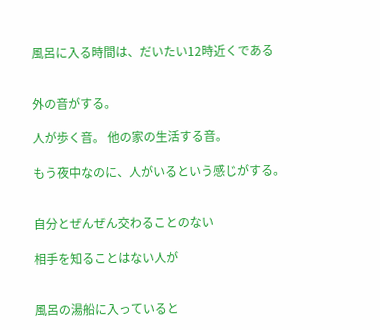風呂に入る時間は、だいたい12時近くである


外の音がする。

人が歩く音。 他の家の生活する音。

もう夜中なのに、人がいるという感じがする。


自分とぜんぜん交わることのない

相手を知ることはない人が


風呂の湯船に入っていると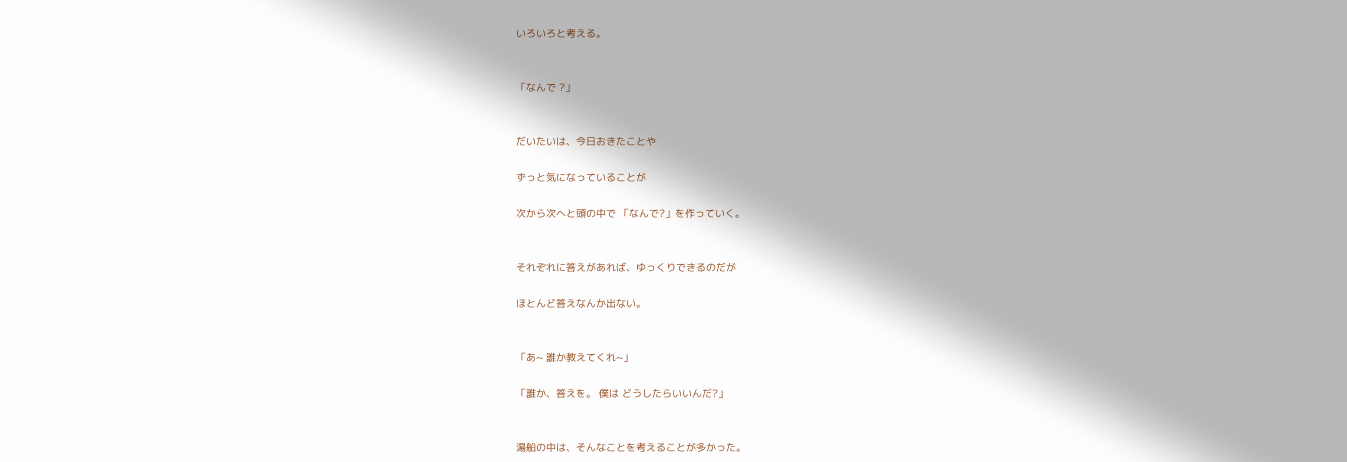いろいろと考える。


「なんで ?」


だいたいは、今日おきたことや

ずっと気になっていることが

次から次へと頭の中で 「なんで?」を作っていく。


それぞれに答えがあれば、ゆっくりできるのだが

ほとんど答えなんか出ない。


「あ~ 誰か教えてくれ~」

「誰か、答えを。 僕は どうしたらいいんだ?」


湯船の中は、そんなことを考えることが多かった。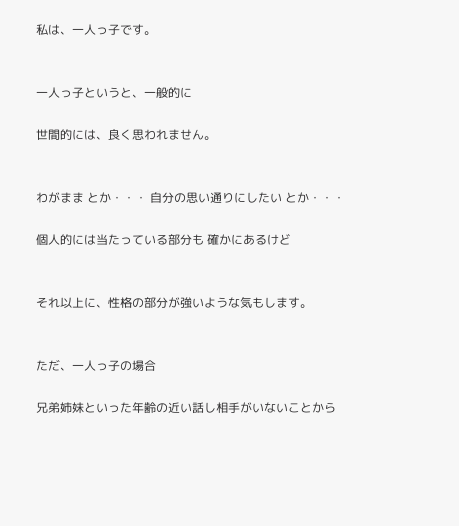私は、一人っ子です。


一人っ子というと、一般的に

世間的には、良く思われません。


わがまま とか・・・ 自分の思い通りにしたい とか・・・

個人的には当たっている部分も 確かにあるけど


それ以上に、性格の部分が強いような気もします。


ただ、一人っ子の場合

兄弟姉妹といった年齢の近い話し相手がいないことから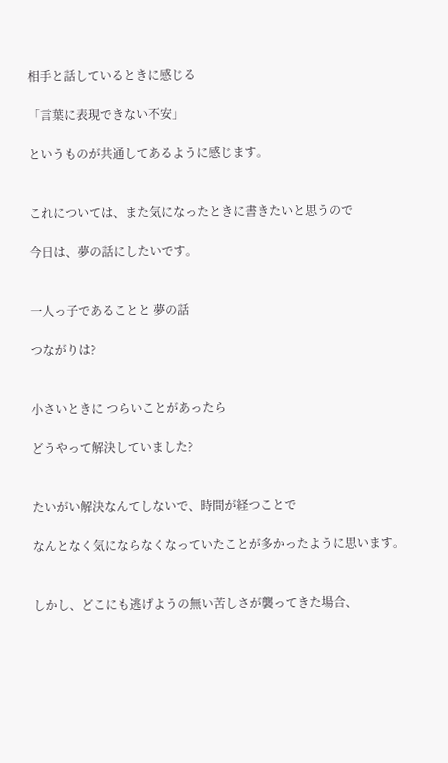相手と話しているときに感じる

「言葉に表現できない不安」

というものが共通してあるように感じます。


これについては、また気になったときに書きたいと思うので

今日は、夢の話にしたいです。


一人っ子であることと 夢の話

つながりは?


小さいときに つらいことがあったら

どうやって解決していました?


たいがい解決なんてしないで、時間が経つことで

なんとなく気にならなくなっていたことが多かったように思います。


しかし、どこにも逃げようの無い苦しさが襲ってきた場合、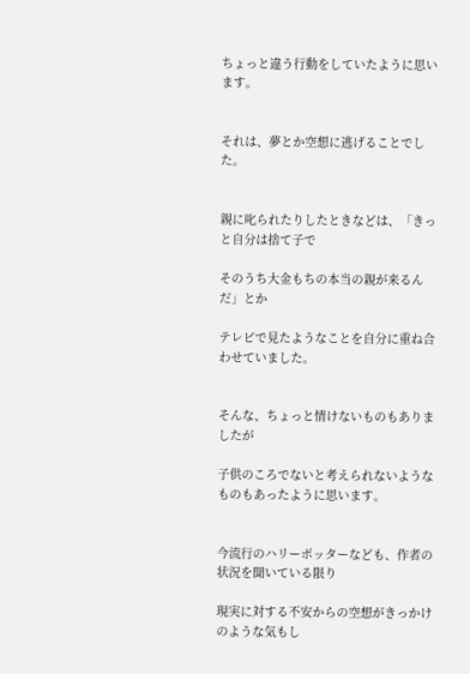ちょっと違う行動をしていたように思います。


それは、夢とか空想に逃げることでした。


親に叱られたりしたときなどは、「きっと自分は捨て子で

そのうち大金もちの本当の親が来るんだ」とか

テレビで見たようなことを自分に重ね合わせていました。


そんな、ちょっと情けないものもありましたが

子供のころでないと考えられないようなものもあったように思います。


今流行のハリーポッターなども、作者の状況を聞いている限り

現実に対する不安からの空想がきっかけのような気もし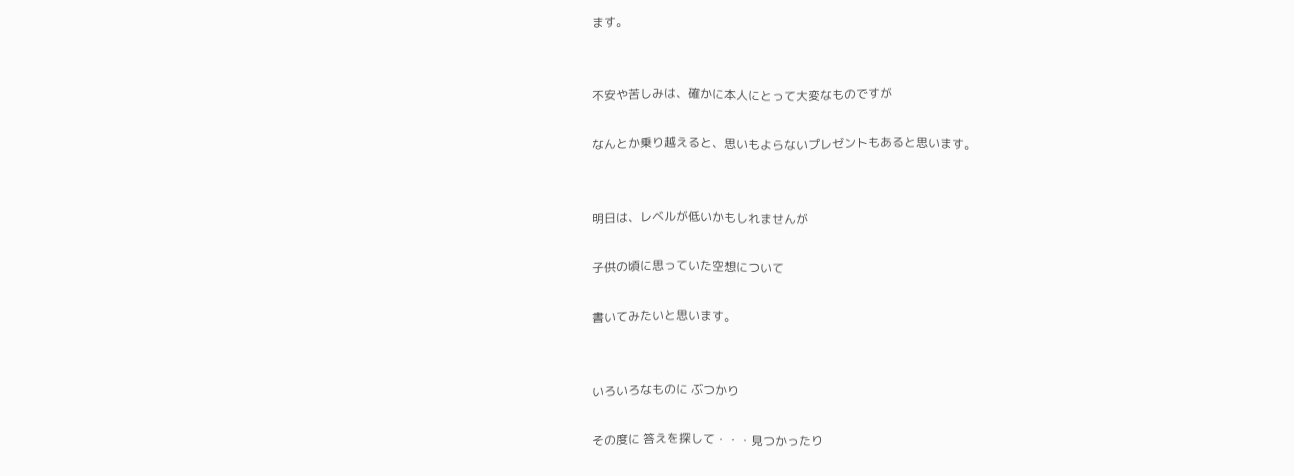ます。


不安や苦しみは、確かに本人にとって大変なものですが

なんとか乗り越えると、思いもよらないプレゼントもあると思います。


明日は、レベルが低いかもしれませんが

子供の頃に思っていた空想について

書いてみたいと思います。


いろいろなものに ぶつかり

その度に 答えを探して・・・見つかったり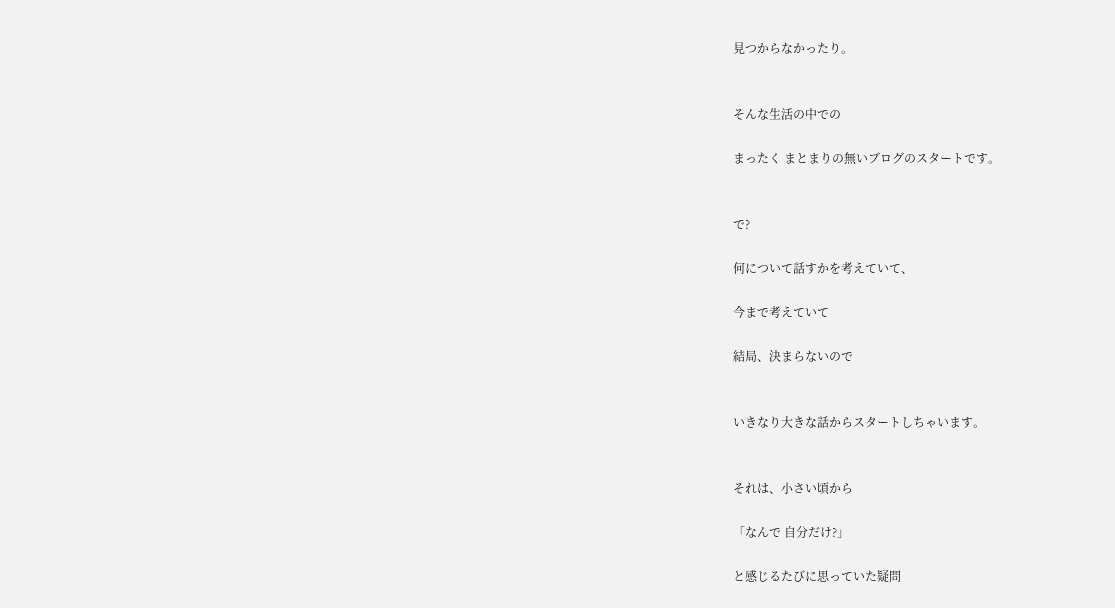見つからなかったり。


そんな生活の中での

まったく まとまりの無いブログのスタートです。


で?

何について話すかを考えていて、

今まで考えていて

結局、決まらないので


いきなり大きな話からスタートしちゃいます。


それは、小さい頃から

「なんで 自分だけ?」

と感じるたびに思っていた疑問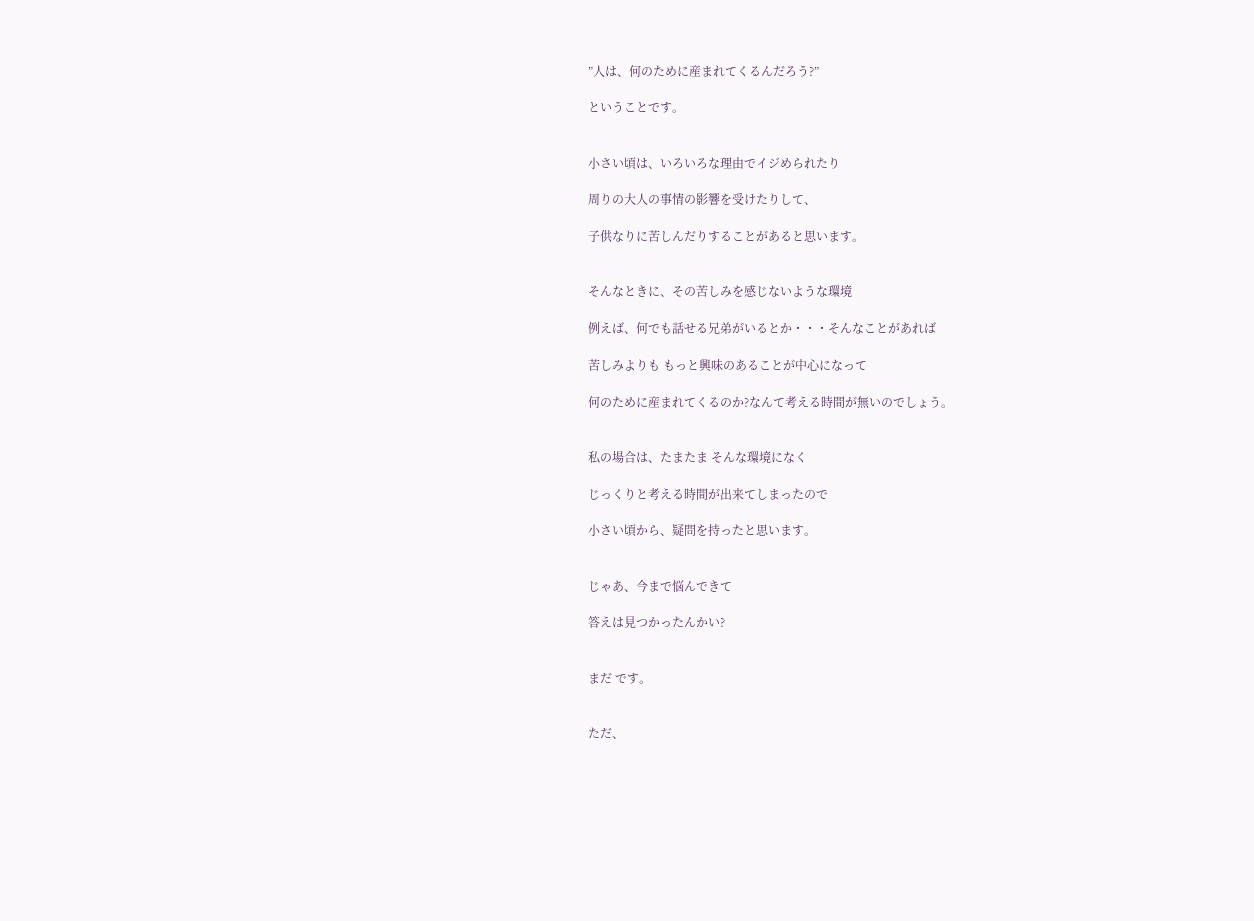”人は、何のために産まれてくるんだろう?”

ということです。


小さい頃は、いろいろな理由でイジめられたり

周りの大人の事情の影響を受けたりして、

子供なりに苦しんだりすることがあると思います。


そんなときに、その苦しみを感じないような環境

例えば、何でも話せる兄弟がいるとか・・・そんなことがあれば

苦しみよりも もっと興味のあることが中心になって

何のために産まれてくるのか?なんて考える時間が無いのでしょう。


私の場合は、たまたま そんな環境になく

じっくりと考える時間が出来てしまったので

小さい頃から、疑問を持ったと思います。


じゃあ、今まで悩んできて

答えは見つかったんかい?


まだ です。


ただ、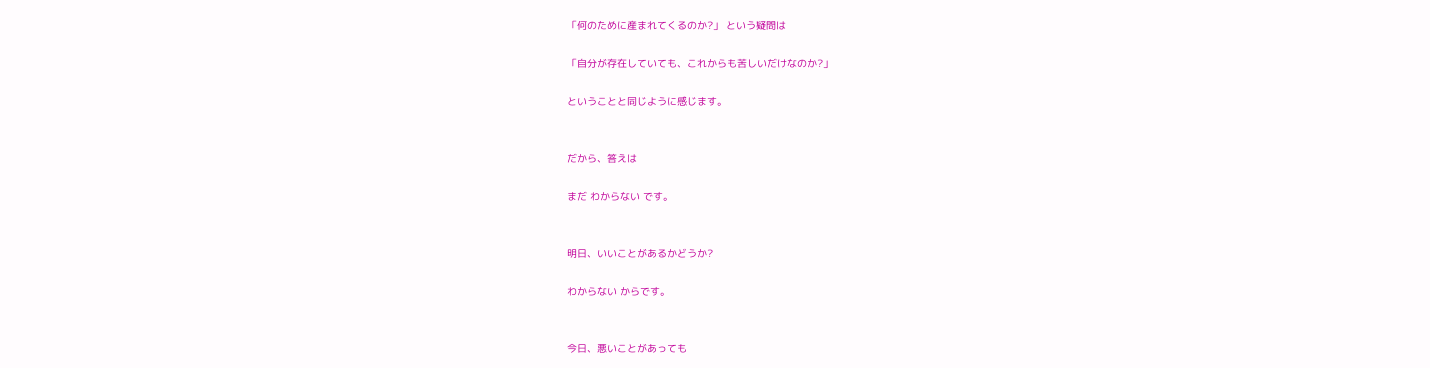「何のために産まれてくるのか?」 という疑問は

「自分が存在していても、これからも苦しいだけなのか?」

ということと同じように感じます。


だから、答えは

まだ わからない です。


明日、いいことがあるかどうか?

わからない からです。


今日、悪いことがあっても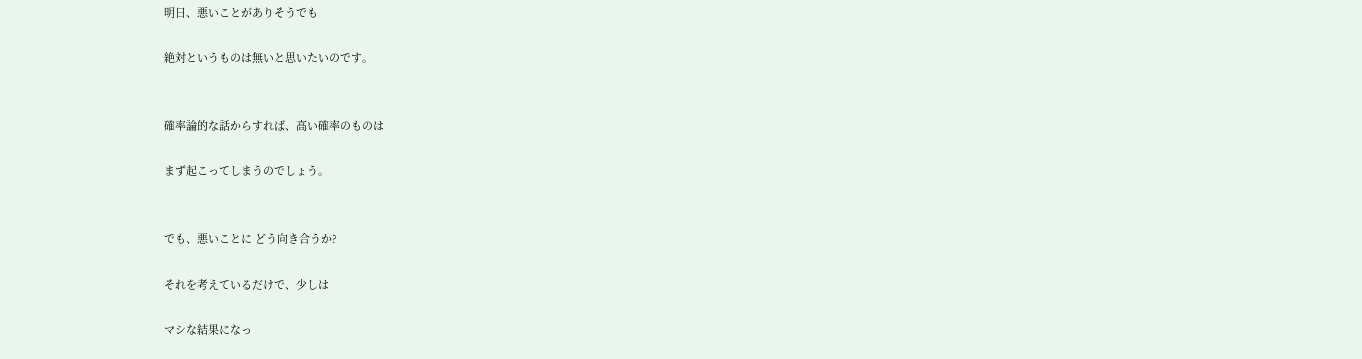明日、悪いことがありそうでも

絶対というものは無いと思いたいのです。


確率論的な話からすれば、高い確率のものは

まず起こってしまうのでしょう。


でも、悪いことに どう向き合うか?

それを考えているだけで、少しは

マシな結果になっ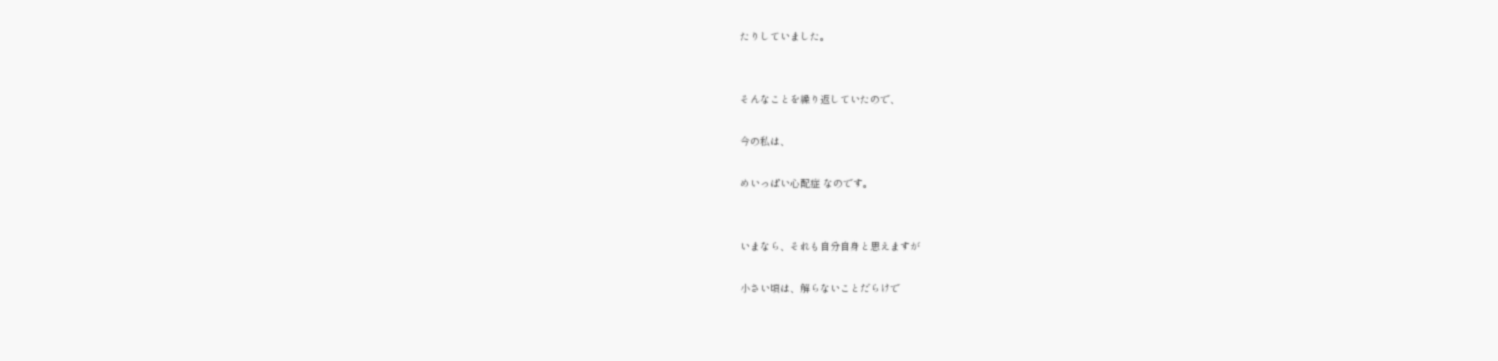たりしていました。


そんなことを繰り返していたので、

今の私は、

めいっぱい心配症 なのです。


いまなら、それも自分自身と思えますが

小さい頃は、解らないことだらけで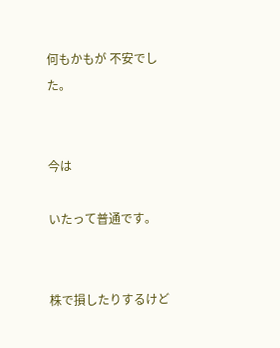何もかもが 不安でした。


今は

いたって普通です。


株で損したりするけど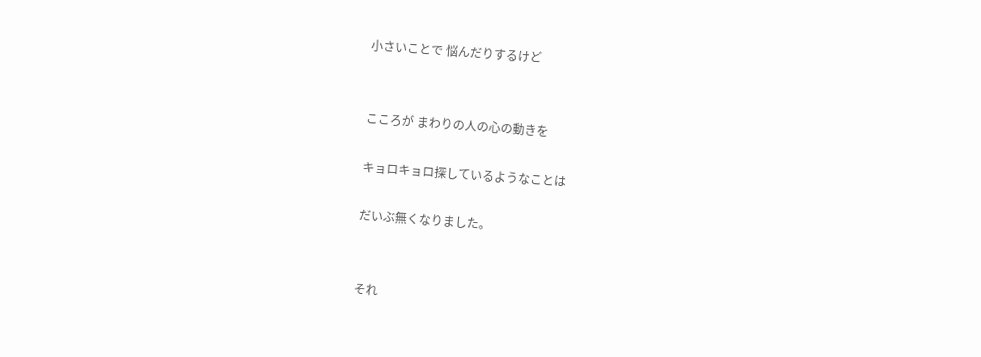小さいことで 悩んだりするけど


こころが まわりの人の心の動きを

キョロキョロ探しているようなことは

だいぶ無くなりました。


それ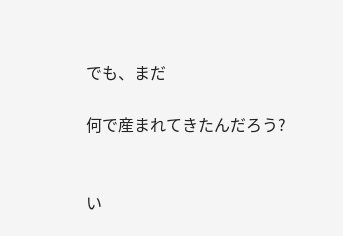でも、まだ

何で産まれてきたんだろう?


い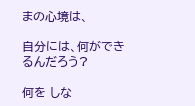まの心境は、

自分には、何ができるんだろう?

何を しな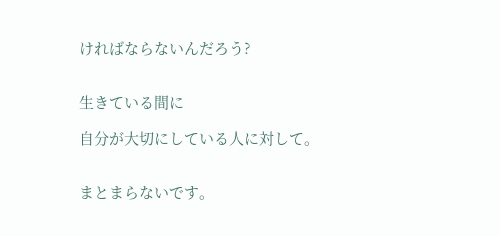ければならないんだろう?


生きている間に

自分が大切にしている人に対して。


まとまらないです。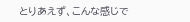とりあえず、こんな感じで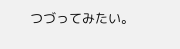つづってみたい。